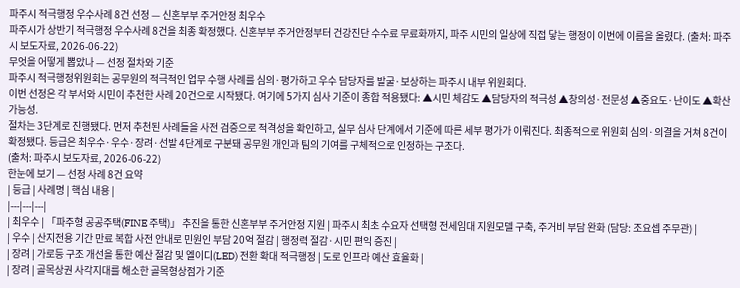파주시 적극행정 우수사례 8건 선정 — 신혼부부 주거안정 최우수
파주시가 상반기 적극행정 우수사례 8건을 최종 확정했다. 신혼부부 주거안정부터 건강진단 수수료 무료화까지, 파주 시민의 일상에 직접 닿는 행정이 이번에 이름을 올렸다. (출처: 파주시 보도자료, 2026-06-22)
무엇을 어떻게 뽑았나 — 선정 절차와 기준
파주시 적극행정위원회는 공무원의 적극적인 업무 수행 사례를 심의·평가하고 우수 담당자를 발굴·보상하는 파주시 내부 위원회다.
이번 선정은 각 부서와 시민이 추천한 사례 20건으로 시작됐다. 여기에 5가지 심사 기준이 종합 적용됐다: ▲시민 체감도 ▲담당자의 적극성 ▲창의성·전문성 ▲중요도·난이도 ▲확산 가능성.
절차는 3단계로 진행됐다. 먼저 추천된 사례들을 사전 검증으로 적격성을 확인하고, 실무 심사 단계에서 기준에 따른 세부 평가가 이뤄진다. 최종적으로 위원회 심의·의결을 거쳐 8건이 확정됐다. 등급은 최우수·우수·장려·선발 4단계로 구분돼 공무원 개인과 팀의 기여를 구체적으로 인정하는 구조다.
(출처: 파주시 보도자료, 2026-06-22)
한눈에 보기 — 선정 사례 8건 요약
| 등급 | 사례명 | 핵심 내용 |
|---|---|---|
| 최우수 | 「파주형 공공주택(FINE 주택)」 추진을 통한 신혼부부 주거안정 지원 | 파주시 최초 수요자 선택형 전세임대 지원모델 구축, 주거비 부담 완화 (담당: 조요셉 주무관) |
| 우수 | 산지전용 기간 만료 복합 사전 안내로 민원인 부담 20억 절감 | 행정력 절감·시민 편익 증진 |
| 장려 | 가로등 구조 개선을 통한 예산 절감 및 엘이디(LED) 전환 확대 적극행정 | 도로 인프라 예산 효율화 |
| 장려 | 골목상권 사각지대를 해소한 골목형상점가 기준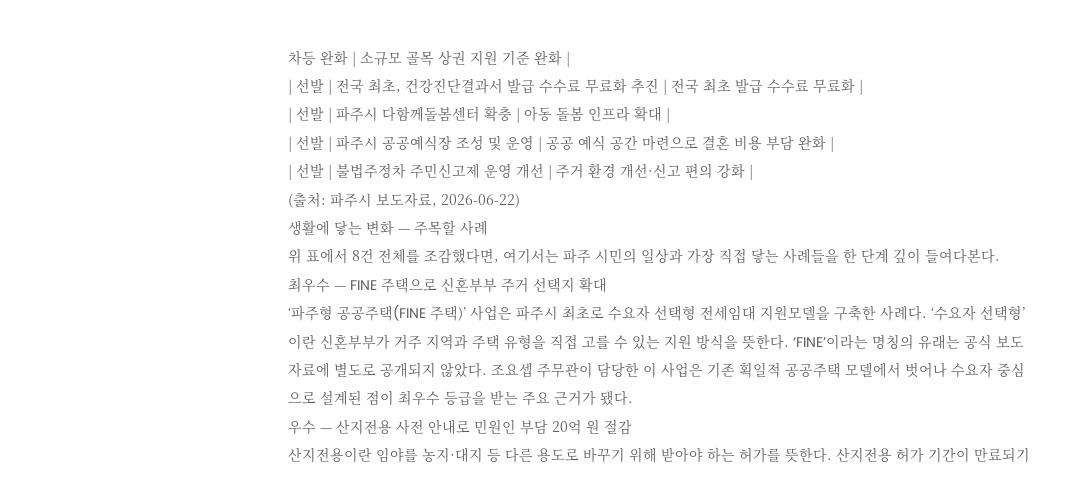차등 완화 | 소규모 골목 상권 지원 기준 완화 |
| 선발 | 전국 최초, 건강진단결과서 발급 수수료 무료화 추진 | 전국 최초 발급 수수료 무료화 |
| 선발 | 파주시 다함께돌봄센터 확충 | 아동 돌봄 인프라 확대 |
| 선발 | 파주시 공공예식장 조성 및 운영 | 공공 예식 공간 마련으로 결혼 비용 부담 완화 |
| 선발 | 불법주정차 주민신고제 운영 개선 | 주거 환경 개선·신고 편의 강화 |
(출처: 파주시 보도자료, 2026-06-22)
생활에 닿는 변화 — 주목할 사례
위 표에서 8건 전체를 조감했다면, 여기서는 파주 시민의 일상과 가장 직접 닿는 사례들을 한 단계 깊이 들여다본다.
최우수 — FINE 주택으로 신혼부부 주거 선택지 확대
‘파주형 공공주택(FINE 주택)’ 사업은 파주시 최초로 수요자 선택형 전세임대 지원모델을 구축한 사례다. ‘수요자 선택형’이란 신혼부부가 거주 지역과 주택 유형을 직접 고를 수 있는 지원 방식을 뜻한다. ‘FINE’이라는 명칭의 유래는 공식 보도자료에 별도로 공개되지 않았다. 조요셉 주무관이 담당한 이 사업은 기존 획일적 공공주택 모델에서 벗어나 수요자 중심으로 설계된 점이 최우수 등급을 받는 주요 근거가 됐다.
우수 — 산지전용 사전 안내로 민원인 부담 20억 원 절감
산지전용이란 임야를 농지·대지 등 다른 용도로 바꾸기 위해 받아야 하는 허가를 뜻한다. 산지전용 허가 기간이 만료되기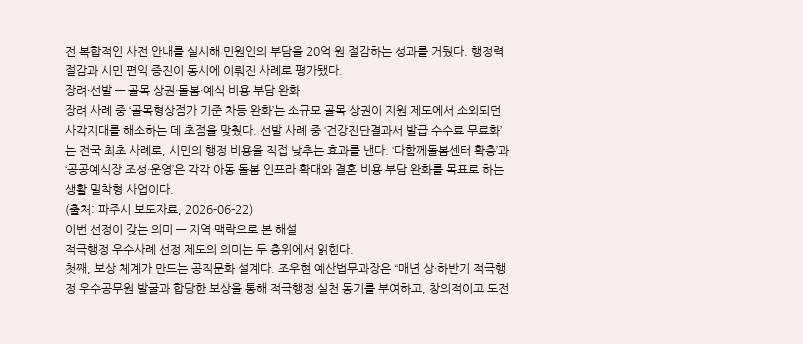전 복합적인 사전 안내를 실시해 민원인의 부담을 20억 원 절감하는 성과를 거뒀다. 행정력 절감과 시민 편익 증진이 동시에 이뤄진 사례로 평가됐다.
장려·선발 — 골목 상권·돌봄·예식 비용 부담 완화
장려 사례 중 ‘골목형상점가 기준 차등 완화’는 소규모 골목 상권이 지원 제도에서 소외되던 사각지대를 해소하는 데 초점을 맞췄다. 선발 사례 중 ‘건강진단결과서 발급 수수료 무료화’는 전국 최초 사례로, 시민의 행정 비용을 직접 낮추는 효과를 낸다. ‘다함께돌봄센터 확충’과 ‘공공예식장 조성·운영’은 각각 아동 돌봄 인프라 확대와 결혼 비용 부담 완화를 목표로 하는 생활 밀착형 사업이다.
(출처: 파주시 보도자료, 2026-06-22)
이번 선정이 갖는 의미 — 지역 맥락으로 본 해설
적극행정 우수사례 선정 제도의 의미는 두 층위에서 읽힌다.
첫째, 보상 체계가 만드는 공직문화 설계다. 조우현 예산법무과장은 “매년 상·하반기 적극행정 우수공무원 발굴과 합당한 보상을 통해 적극행정 실천 동기를 부여하고, 창의적이고 도전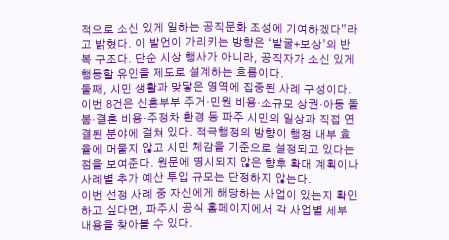적으로 소신 있게 일하는 공직문화 조성에 기여하겠다”라고 밝혔다. 이 발언이 가리키는 방향은 ‘발굴+보상’의 반복 구조다. 단순 시상 행사가 아니라, 공직자가 소신 있게 행동할 유인을 제도로 설계하는 흐름이다.
둘째, 시민 생활과 맞닿은 영역에 집중된 사례 구성이다. 이번 8건은 신혼부부 주거·민원 비용·소규모 상권·아동 돌봄·결혼 비용·주정차 환경 등 파주 시민의 일상과 직접 연결된 분야에 걸쳐 있다. 적극행정의 방향이 행정 내부 효율에 머물지 않고 시민 체감을 기준으로 설정되고 있다는 점을 보여준다. 원문에 명시되지 않은 향후 확대 계획이나 사례별 추가 예산 투입 규모는 단정하지 않는다.
이번 선정 사례 중 자신에게 해당하는 사업이 있는지 확인하고 싶다면, 파주시 공식 홈페이지에서 각 사업별 세부 내용을 찾아볼 수 있다.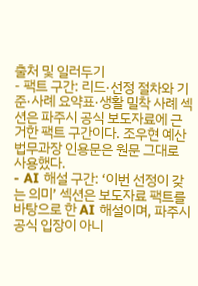출처 및 일러두기
- 팩트 구간: 리드·선정 절차와 기준·사례 요약표·생활 밀착 사례 섹션은 파주시 공식 보도자료에 근거한 팩트 구간이다. 조우현 예산법무과장 인용문은 원문 그대로 사용했다.
- AI 해설 구간: ‘이번 선정이 갖는 의미’ 섹션은 보도자료 팩트를 바탕으로 한 AI 해설이며, 파주시 공식 입장이 아니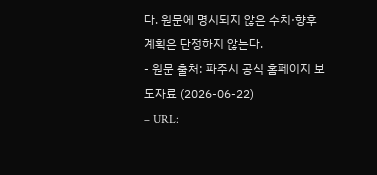다. 원문에 명시되지 않은 수치·향후 계획은 단정하지 않는다.
- 원문 출처: 파주시 공식 홈페이지 보도자료 (2026-06-22)
– URL: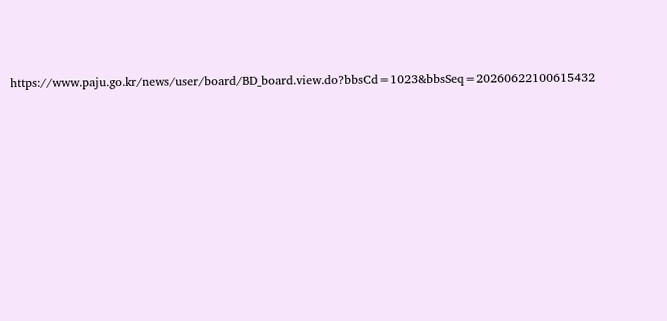https://www.paju.go.kr/news/user/board/BD_board.view.do?bbsCd=1023&bbsSeq=20260622100615432